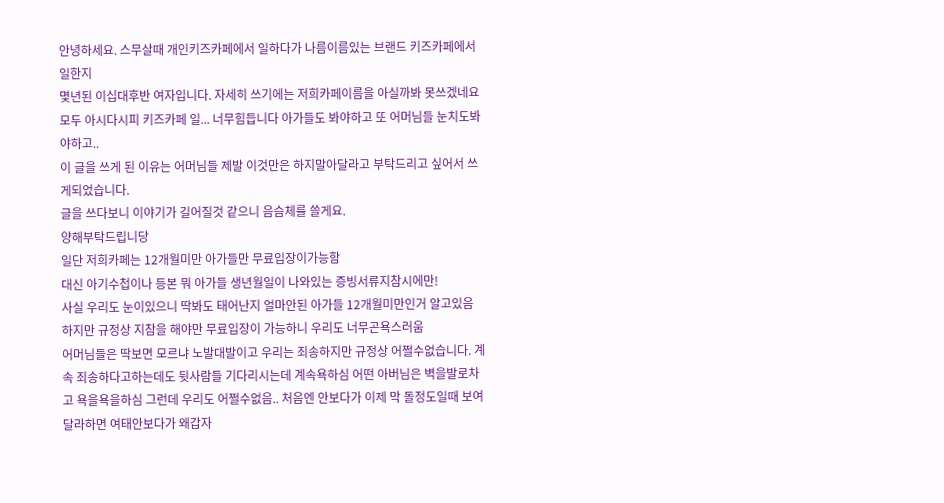안녕하세요. 스무살때 개인키즈카페에서 일하다가 나름이름있는 브랜드 키즈카페에서 일한지
몇년된 이십대후반 여자입니다. 자세히 쓰기에는 저희카페이름을 아실까봐 못쓰겠네요
모두 아시다시피 키즈카페 일... 너무힘듭니다 아가들도 봐야하고 또 어머님들 눈치도봐야하고..
이 글을 쓰게 된 이유는 어머님들 제발 이것만은 하지말아달라고 부탁드리고 싶어서 쓰게되었습니다.
글을 쓰다보니 이야기가 길어질것 같으니 음슴체를 쓸게요.
양해부탁드립니당
일단 저희카페는 12개월미만 아가들만 무료입장이가능함
대신 아기수첩이나 등본 뭐 아가들 생년월일이 나와있는 증빙서류지참시에만!
사실 우리도 눈이있으니 딱봐도 태어난지 얼마안된 아가들 12개월미만인거 알고있음
하지만 규정상 지참을 해야만 무료입장이 가능하니 우리도 너무곤욕스러움
어머님들은 딱보면 모르냐 노발대발이고 우리는 죄송하지만 규정상 어쩔수없습니다. 계속 죄송하다고하는데도 뒷사람들 기다리시는데 계속욕하심 어떤 아버님은 벽을발로차고 욕을욕을하심 그런데 우리도 어쩔수없음.. 처음엔 안보다가 이제 막 돌정도일때 보여달라하면 여태안보다가 왜갑자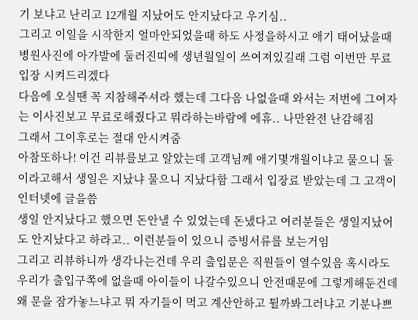기 보냐고 난리고 12개월 지났어도 안지났다고 우기심..
그리고 이일을 시작한지 얼마안되었을때 하도 사정을하시고 애기 태어났을때 병원사진에 아가발에 둘러진띠에 생년월일이 쓰여져있길래 그럼 이번만 무료입장 시켜드리겠다
다음에 오실땐 꼭 지참해주셔라 했는데 그다음 나없을때 와서는 저번에 그여자는 이사진보고 무료로해줬다고 뭐라하는바람에 에휴.. 나만완전 난감해짐
그래서 그이후로는 절대 안시켜줌
아참또하나! 이건 리뷰를보고 알았는데 고객님께 애기몇개월이냐고 물으니 돌이라고해서 생일은 지났냐 물으니 지났다함 그래서 입장료 받았는데 그 고객이 인터넷에 글을씀
생일 안지났다고 했으면 돈안낼 수 있었는데 돈냈다고 여러분들은 생일지났어도 안지났다고 하라고.. 이런분들이 있으니 증빙서류를 보는거임
그리고 리뷰하니까 생각나는건데 우리 출입문은 직원들이 열수있음 혹시라도 우리가 출입구쪽에 없을때 아이들이 나갈수있으니 안전때문에 그렇게해둔건데 왜 문을 잠가놓느냐고 뭐 자기들이 먹고 계산안하고 튈까봐그러냐고 기분나쁘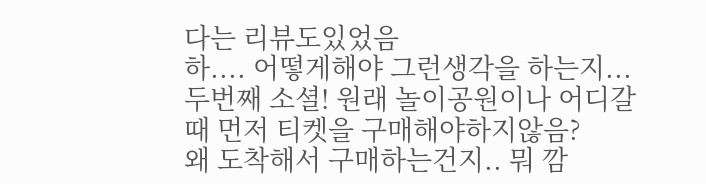다는 리뷰도있었음
하.... 어떻게해야 그런생각을 하는지...
두번째 소셜! 원래 놀이공원이나 어디갈때 먼저 티켓을 구매해야하지않음?
왜 도착해서 구매하는건지.. 뭐 깜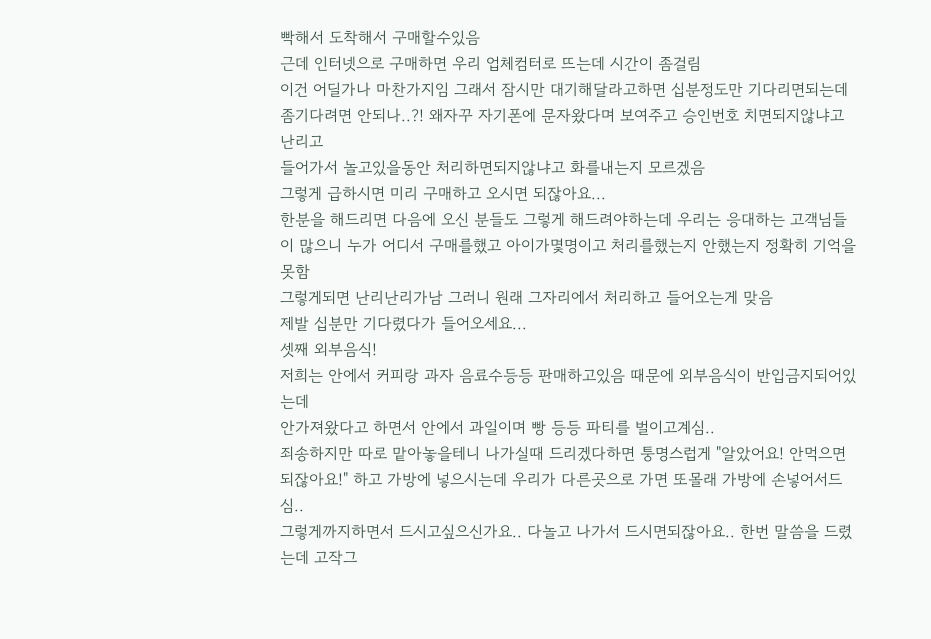빡해서 도착해서 구매할수있음
근데 인터넷으로 구매하면 우리 업체컴터로 뜨는데 시간이 좀걸림
이건 어딜가나 마찬가지임 그래서 잠시만 대기해달라고하면 십분정도만 기다리면되는데
좀기다려면 안되나..?! 왜자꾸 자기폰에 문자왔다며 보여주고 승인번호 치면되지않냐고 난리고
들어가서 놀고있을동안 처리하면되지않냐고 화를내는지 모르겠음
그렇게 급하시면 미리 구매하고 오시면 되잖아요...
한분을 해드리면 다음에 오신 분들도 그렇게 해드려야하는데 우리는 응대하는 고객님들이 많으니 누가 어디서 구매를했고 아이가몇명이고 처리를했는지 안했는지 정확히 기억을못함
그렇게되면 난리난리가남 그러니 원래 그자리에서 처리하고 들어오는게 맞음
제발 십분만 기다렸다가 들어오세요...
셋째 외부음식!
저희는 안에서 커피랑 과자 음료수등등 판매하고있음 때문에 외부음식이 반입금지되어있는데
안가져왔다고 하면서 안에서 과일이며 빵 등등 파티를 벌이고계심..
죄송하지만 따로 맡아놓을테니 나가실때 드리겠다하면 퉁명스럽게 "알았어요! 안먹으면 되잖아요!" 하고 가방에 넣으시는데 우리가 다른곳으로 가면 또몰래 가방에 손넣어서드심..
그렇게까지하면서 드시고싶으신가요.. 다놀고 나가서 드시면되잖아요.. 한번 말씀을 드렸는데 고작그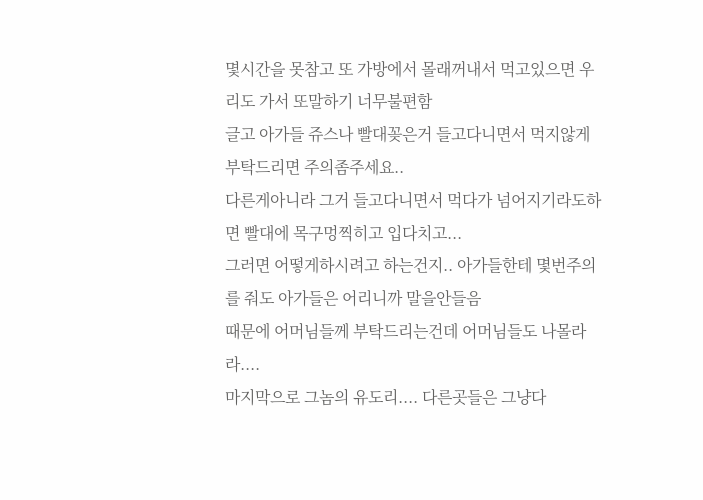몇시간을 못참고 또 가방에서 몰래꺼내서 먹고있으면 우리도 가서 또말하기 너무불편함
글고 아가들 쥬스나 빨대꽂은거 들고다니면서 먹지않게 부탁드리면 주의좀주세요..
다른게아니라 그거 들고다니면서 먹다가 넘어지기라도하면 빨대에 목구멍찍히고 입다치고...
그러면 어떻게하시려고 하는건지.. 아가들한테 몇번주의를 줘도 아가들은 어리니까 말을안들음
때문에 어머님들께 부탁드리는건데 어머님들도 나몰라라....
마지막으로 그놈의 유도리.... 다른곳들은 그냥다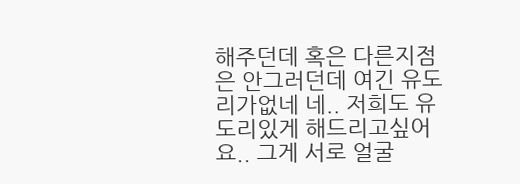해주던데 혹은 다른지점은 안그러던데 여긴 유도리가없네 네.. 저희도 유도리있게 해드리고싶어요.. 그게 서로 얼굴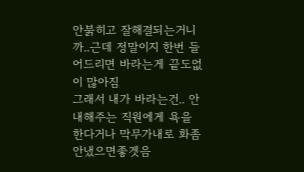안붉히고 잘해결되는거니까..근데 정말이지 한번 들어드리면 바라는게 끝도없이 많아짐
그래서 내가 바라는건.. 안내해주는 직원에게 욕을한다거나 막무가내로 화좀안냈으면좋겟음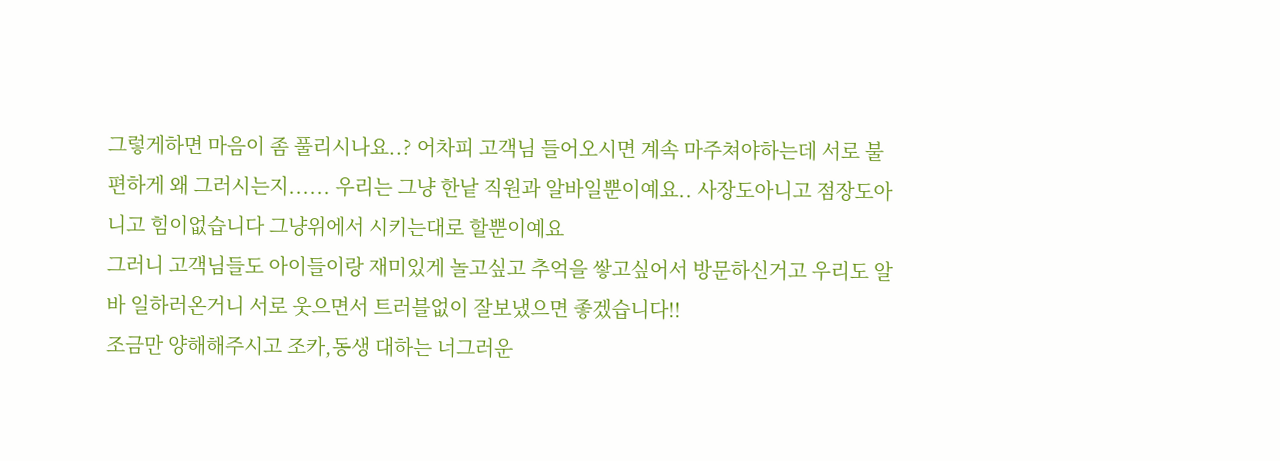그렇게하면 마음이 좀 풀리시나요..? 어차피 고객님 들어오시면 계속 마주쳐야하는데 서로 불편하게 왜 그러시는지...... 우리는 그냥 한낱 직원과 알바일뿐이예요.. 사장도아니고 점장도아니고 힘이없습니다 그냥위에서 시키는대로 할뿐이예요
그러니 고객님들도 아이들이랑 재미있게 놀고싶고 추억을 쌓고싶어서 방문하신거고 우리도 알바 일하러온거니 서로 웃으면서 트러블없이 잘보냈으면 좋겠습니다!!
조금만 양해해주시고 조카,동생 대하는 너그러운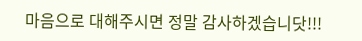마음으로 대해주시면 정말 감사하겠습니닷!!!